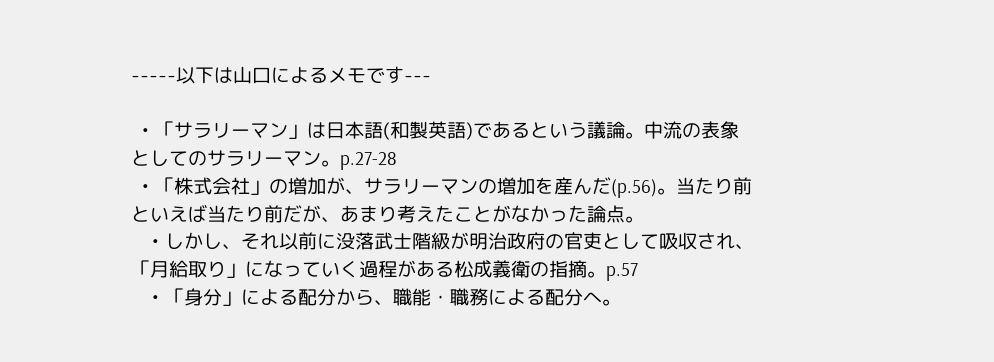-----以下は山口によるメモです---

  • 「サラリーマン」は日本語(和製英語)であるという議論。中流の表象としてのサラリーマン。p.27-28
  • 「株式会社」の増加が、サラリーマンの増加を産んだ(p.56)。当たり前といえば当たり前だが、あまり考えたことがなかった論点。
    • しかし、それ以前に没落武士階級が明治政府の官吏として吸収され、「月給取り」になっていく過程がある松成義衛の指摘。p.57
    • 「身分」による配分から、職能・職務による配分へ。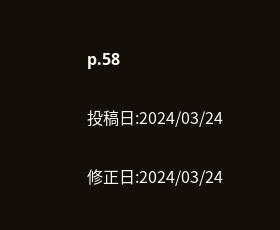p.58

投稿日:2024/03/24

修正日:2024/03/24